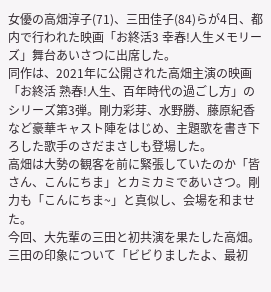女優の高畑淳子(71)、三田佳子(84)らが4日、都内で行われた映画「お終活3 幸春!人生メモリーズ」舞台あいさつに出席した。
同作は、2021年に公開された高畑主演の映画「お終活 熟春!人生、百年時代の過ごし方」のシリーズ第3弾。剛力彩芽、水野勝、藤原紀香など豪華キャスト陣をはじめ、主題歌を書き下ろした歌手のさだまさしも登場した。
高畑は大勢の観客を前に緊張していたのか「皆さん、こんにちま」とカミカミであいさつ。剛力も「こんにちま~」と真似し、会場を和ませた。
今回、大先輩の三田と初共演を果たした高畑。三田の印象について「ビビりましたよ、最初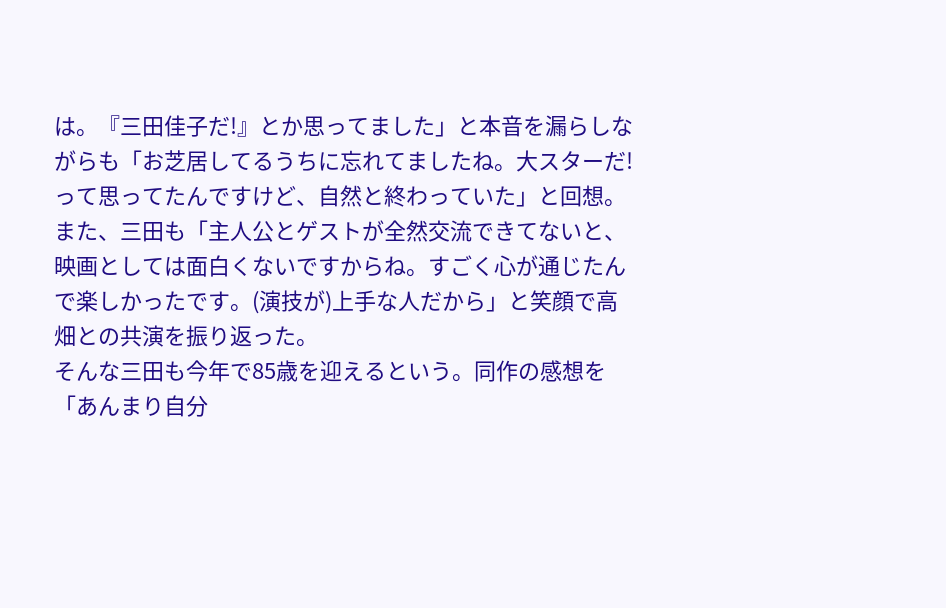は。『三田佳子だ!』とか思ってました」と本音を漏らしながらも「お芝居してるうちに忘れてましたね。大スターだ!って思ってたんですけど、自然と終わっていた」と回想。また、三田も「主人公とゲストが全然交流できてないと、映画としては面白くないですからね。すごく心が通じたんで楽しかったです。(演技が)上手な人だから」と笑顔で高畑との共演を振り返った。
そんな三田も今年で85歳を迎えるという。同作の感想を「あんまり自分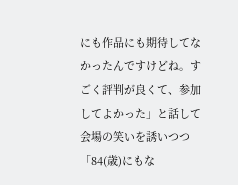にも作品にも期待してなかったんですけどね。すごく評判が良くて、参加してよかった」と話して会場の笑いを誘いつつ「84(歳)にもな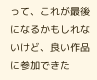って、これが最後になるかもしれないけど、良い作品に参加できた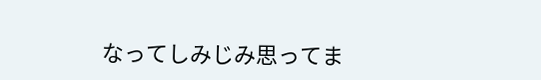なってしみじみ思ってま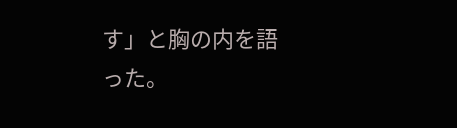す」と胸の内を語った。